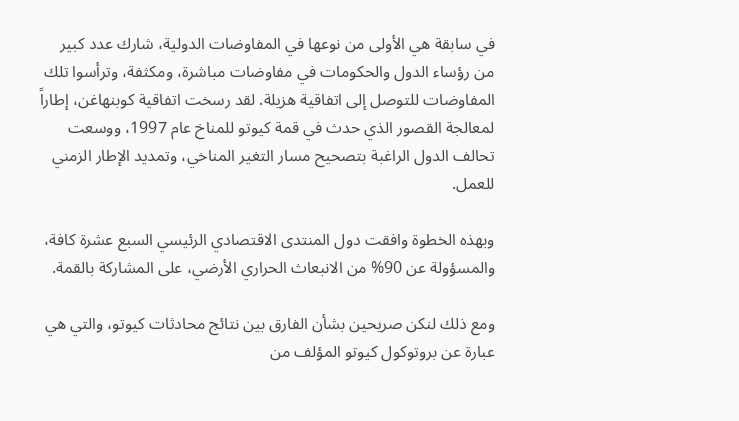في سابقة هي الأولى من نوعها في المفاوضات الدولية، شارك عدد كبير من رؤساء الدول والحكومات في مفاوضات مباشرة، ومكثفة، وترأسوا تلك المفاوضات للتوصل إلى اتفاقية هزيلة. لقد رسخت اتفاقية كوبنهاغن، إطاراً لمعالجة القصور الذي حدث في قمة كيوتو للمناخ عام 1997، ووسعت تحالف الدول الراغبة بتصحيح مسار التغير المناخي، وتمديد الإطار الزمني للعمل.

وبهذه الخطوة وافقت دول المنتدى الاقتصادي الرئيسي السبع عشرة كافة، والمسؤولة عن 90% من الانبعاث الحراري الأرضي، على المشاركة بالقمة.

ومع ذلك لنكن صريحين بشأن الفارق بين نتائج محادثات كيوتو، والتي هي عبارة عن بروتوكول كيوتو المؤلف من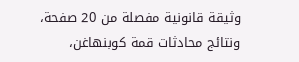وثيقة قانونية مفصلة من 20 صفحة، ونتائج محادثات قمة كوبنهاغن،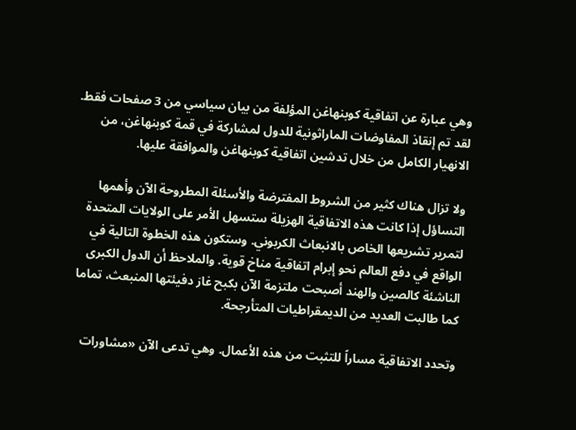وهي عبارة عن اتفاقية كوبنهاغن المؤلفة من بيان سياسي من 3 صفحات فقط. لقد تم إنقاذ المفاوضات الماراثونية للدول لمشاركة في قمة كوبنهاغن، من الانهيار الكامل من خلال تدشين اتفاقية كوبنهاغن والموافقة عليها.

ولا تزال هناك كثير من الشروط المفترضة والأسئلة المطروحة الآن وأهمها التساؤل إذا كانت هذه الاتفاقية الهزيلة ستسهل الأمر على الولايات المتحدة لتمرير تشريعها الخاص بالانبعاث الكربوني. وستكون هذه الخطوة التالية في الواقع في دفع العالم نحو إبرام اتفاقية مناخ قوية. والملاحظ أن الدول الكبرى الناشئة كالصين والهند أصبحت ملتزمة الآن بكبح غاز دفيئتها المنبعث، تماما كما طالبت العديد من الديمقراطيات المتأرجحة.

وتحدد الاتفاقية مساراً للتثبت من هذه الأعمال. وهي تدعى الآن «مشاورات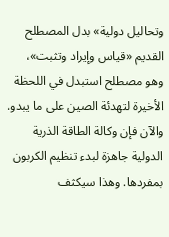وتحاليل دولية» بدل المصطلح القديم «قياس وإيراد وتثبت»، وهو مصطلح استبدل في اللحظة الأخيرة لتهدئة الصين على ما يبدو. والآن فإن وكالة الطاقة الذرية الدولية جاهزة لبدء تنظيم الكربون بمفردها. وهذا سيكثف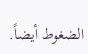الضغوط أيضاً.